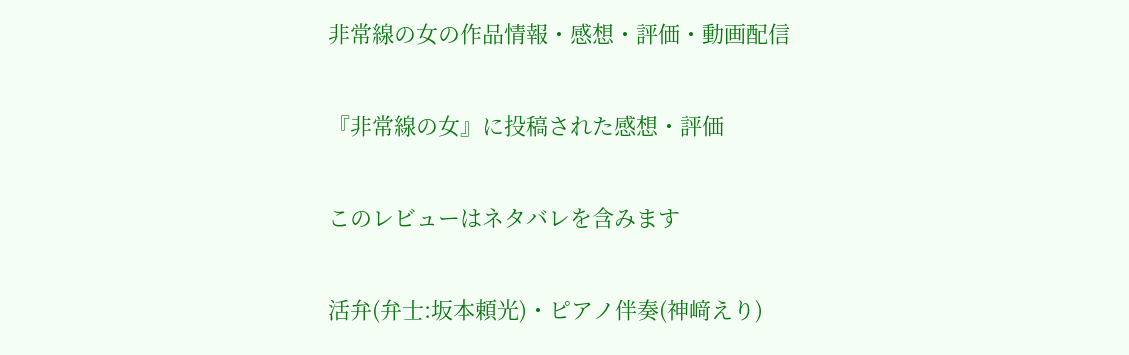非常線の女の作品情報・感想・評価・動画配信

『非常線の女』に投稿された感想・評価

このレビューはネタバレを含みます

活弁(弁士:坂本頼光)・ピアノ伴奏(神﨑えり)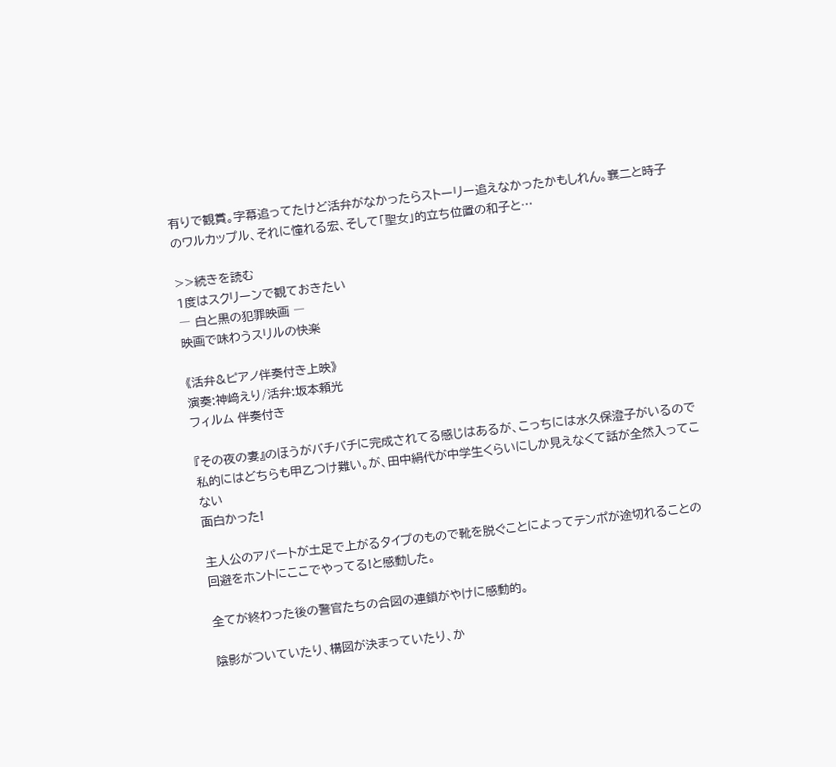有りで観賞。字幕追ってたけど活弁がなかったらストーリー追えなかったかもしれん。襄二と時子のワルカップル、それに憧れる宏、そして「聖女」的立ち位置の和子と…

>>続きを読む
1度はスクリーンで観ておきたい
― 白と黒の犯罪映画 ―
映画で味わうスリルの快楽

《活弁&ピアノ伴奏付き上映》
演奏:神﨑えり/活弁:坂本頼光
フィルム 伴奏付き

『その夜の妻』のほうがバチバチに完成されてる感じはあるが、こっちには水久保澄子がいるので私的にはどちらも甲乙つけ難い。が、田中絹代が中学生くらいにしか見えなくて話が全然入ってこない
面白かった!

主人公のアパートが土足で上がるタイプのもので靴を脱ぐことによってテンポが途切れることの回避をホントにここでやってる!と感動した。

全てが終わった後の警官たちの合図の連鎖がやけに感動的。

陰影がついていたり、構図が決まっていたり、か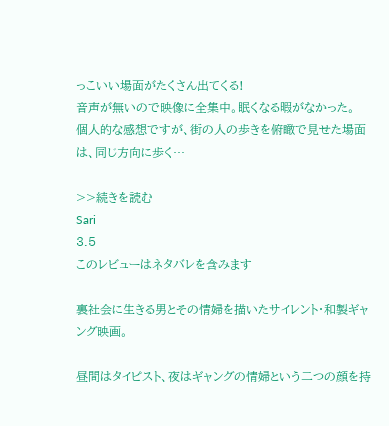っこいい場面がたくさん出てくる!
音声が無いので映像に全集中。眠くなる暇がなかった。
個人的な感想ですが、街の人の歩きを俯瞰で見せた場面は、同じ方向に歩く…

>>続きを読む
Sari
3.5
このレビューはネタバレを含みます

裏社会に生きる男とその情婦を描いたサイレント・和製ギャング映画。

昼間はタイピスト、夜はギャングの情婦という二つの顔を持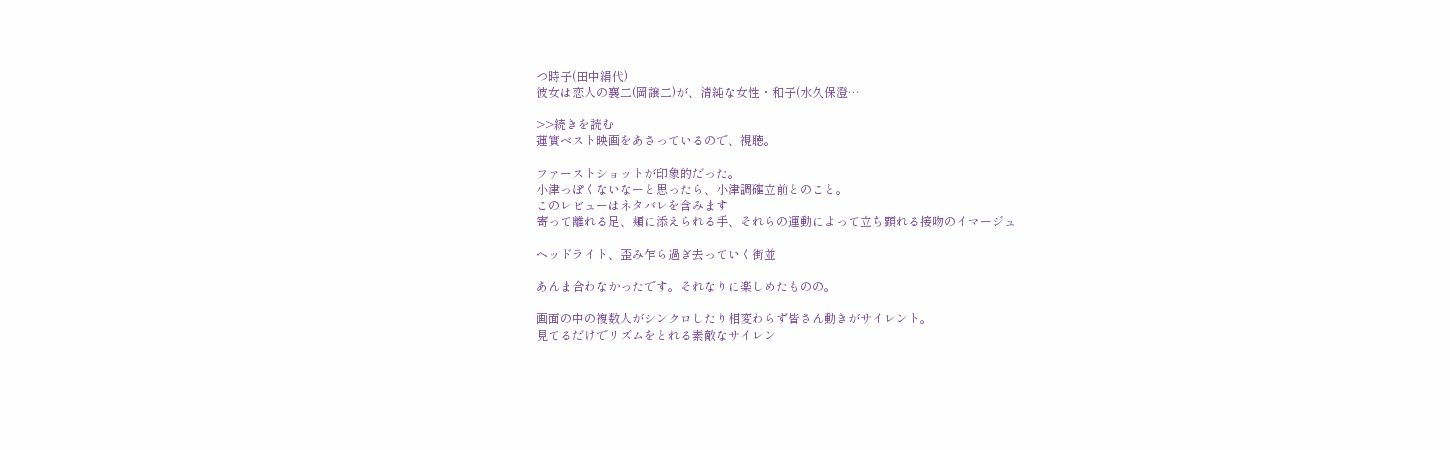つ時子(田中絹代)
彼女は恋人の襄二(岡譲二)が、清純な女性・和子(水久保澄…

>>続きを読む
蓮實ベスト映画をあさっているので、視聴。

ファーストショットが印象的だった。
小津っぽくないなーと思ったら、小津調確立前とのこと。
このレビューはネタバレを含みます
寄って離れる足、頬に添えられる手、それらの運動によって立ち顕れる接吻のイマージュ

ヘッドライト、歪み乍ら過ぎ去っていく街並

あんま合わなかったです。それなりに楽しめたものの。

画面の中の複数人がシンクロしたり相変わらず皆さん動きがサイレント。
見てるだけでリズムをとれる素敵なサイレン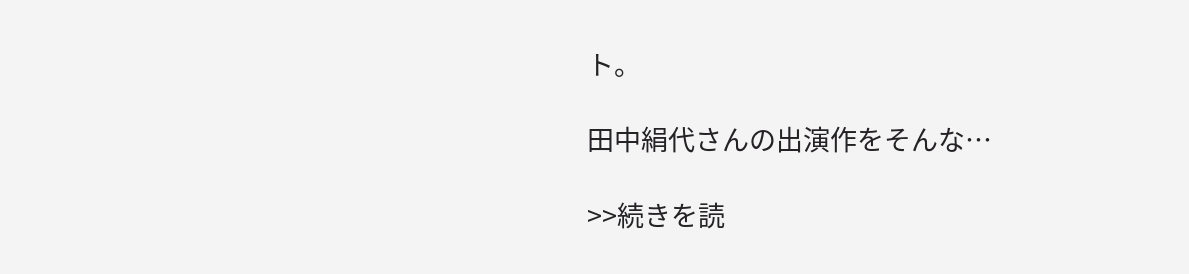ト。

田中絹代さんの出演作をそんな…

>>続きを読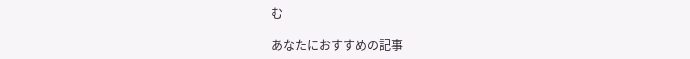む

あなたにおすすめの記事